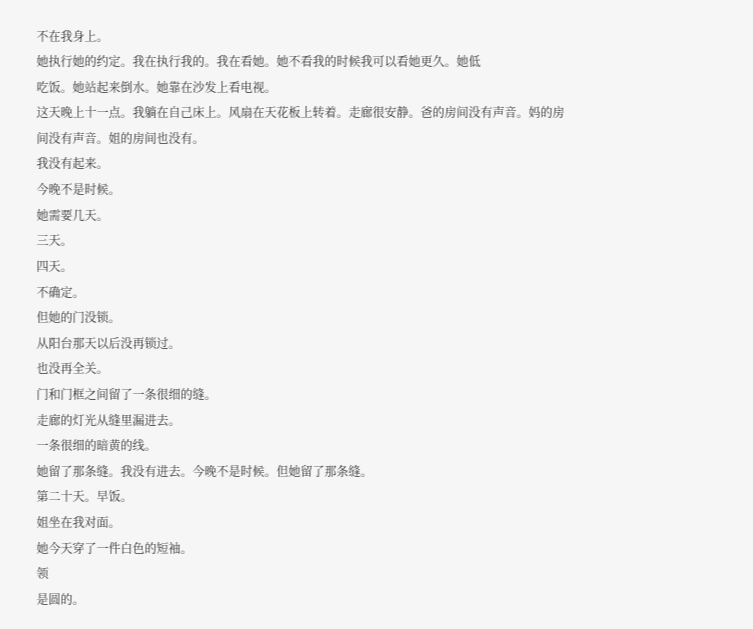不在我身上。
她执行她的约定。我在执行我的。我在看她。她不看我的时候我可以看她更久。她低
吃饭。她站起来倒水。她靠在沙发上看电视。
这天晚上十一点。我躺在自己床上。风扇在天花板上转着。走廊很安静。爸的房间没有声音。妈的房间没有声音。姐的房间也没有。
我没有起来。
今晚不是时候。
她需要几天。
三天。
四天。
不确定。
但她的门没锁。
从阳台那天以后没再锁过。
也没再全关。
门和门框之间留了一条很细的缝。
走廊的灯光从缝里漏进去。
一条很细的暗黄的线。
她留了那条缝。我没有进去。今晚不是时候。但她留了那条缝。
第二十天。早饭。
姐坐在我对面。
她今天穿了一件白色的短袖。
领
是圆的。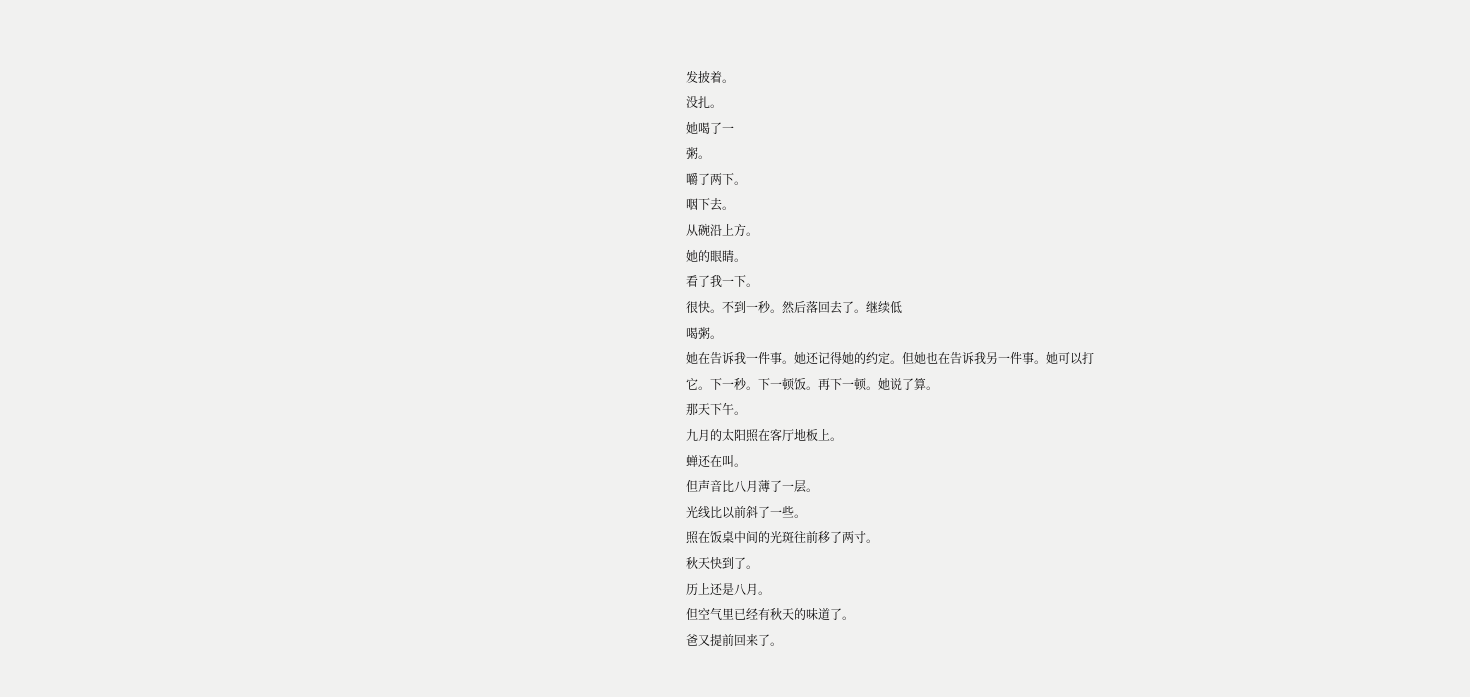发披着。
没扎。
她喝了一
粥。
嚼了两下。
咽下去。
从碗沿上方。
她的眼睛。
看了我一下。
很快。不到一秒。然后落回去了。继续低
喝粥。
她在告诉我一件事。她还记得她的约定。但她也在告诉我另一件事。她可以打
它。下一秒。下一顿饭。再下一顿。她说了算。
那天下午。
九月的太阳照在客厅地板上。
蝉还在叫。
但声音比八月薄了一层。
光线比以前斜了一些。
照在饭桌中间的光斑往前移了两寸。
秋天快到了。
历上还是八月。
但空气里已经有秋天的味道了。
爸又提前回来了。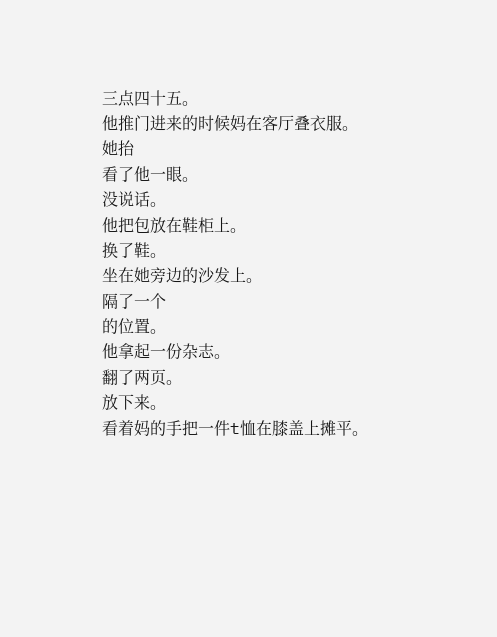三点四十五。
他推门进来的时候妈在客厅叠衣服。
她抬
看了他一眼。
没说话。
他把包放在鞋柜上。
换了鞋。
坐在她旁边的沙发上。
隔了一个
的位置。
他拿起一份杂志。
翻了两页。
放下来。
看着妈的手把一件t恤在膝盖上摊平。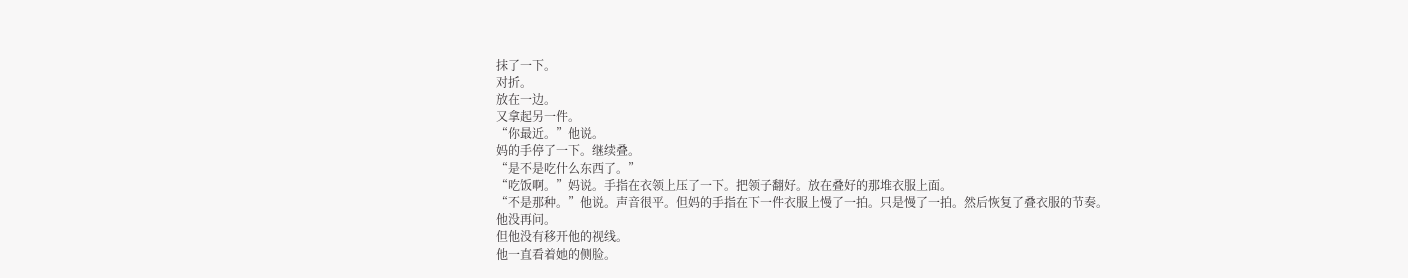抹了一下。
对折。
放在一边。
又拿起另一件。
“你最近。”他说。
妈的手停了一下。继续叠。
“是不是吃什么东西了。”
“吃饭啊。”妈说。手指在衣领上压了一下。把领子翻好。放在叠好的那堆衣服上面。
“不是那种。”他说。声音很平。但妈的手指在下一件衣服上慢了一拍。只是慢了一拍。然后恢复了叠衣服的节奏。
他没再问。
但他没有移开他的视线。
他一直看着她的侧脸。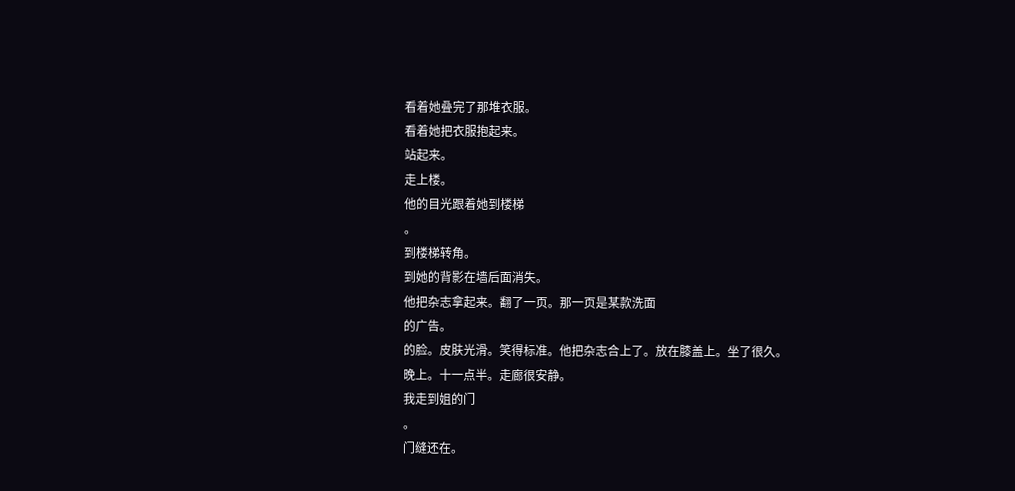看着她叠完了那堆衣服。
看着她把衣服抱起来。
站起来。
走上楼。
他的目光跟着她到楼梯
。
到楼梯转角。
到她的背影在墙后面消失。
他把杂志拿起来。翻了一页。那一页是某款洗面
的广告。
的脸。皮肤光滑。笑得标准。他把杂志合上了。放在膝盖上。坐了很久。
晚上。十一点半。走廊很安静。
我走到姐的门
。
门缝还在。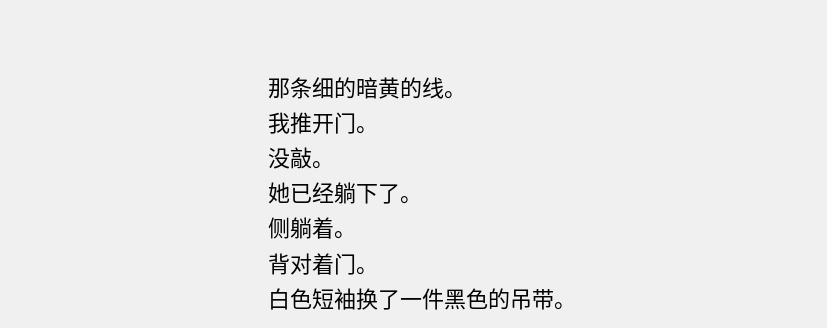那条细的暗黄的线。
我推开门。
没敲。
她已经躺下了。
侧躺着。
背对着门。
白色短袖换了一件黑色的吊带。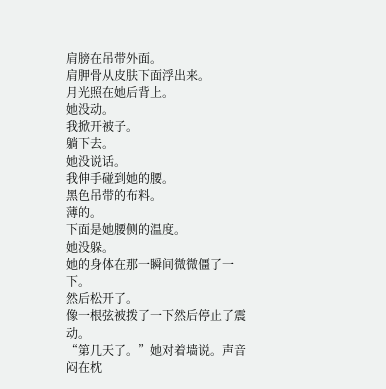肩膀在吊带外面。
肩胛骨从皮肤下面浮出来。
月光照在她后背上。
她没动。
我掀开被子。
躺下去。
她没说话。
我伸手碰到她的腰。
黑色吊带的布料。
薄的。
下面是她腰侧的温度。
她没躲。
她的身体在那一瞬间微微僵了一下。
然后松开了。
像一根弦被拨了一下然后停止了震动。
“第几天了。”她对着墙说。声音闷在枕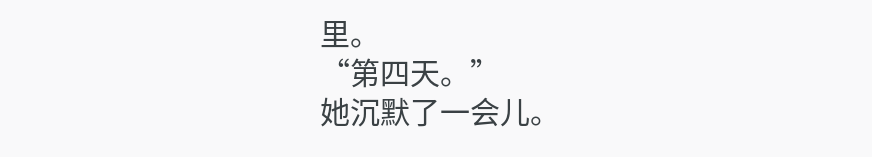里。
“第四天。”
她沉默了一会儿。